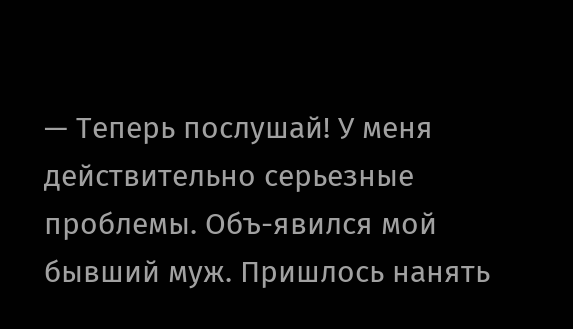— Теперь послушай! У меня действительно серьезные проблемы. Объ-явился мой бывший муж. Пришлось нанять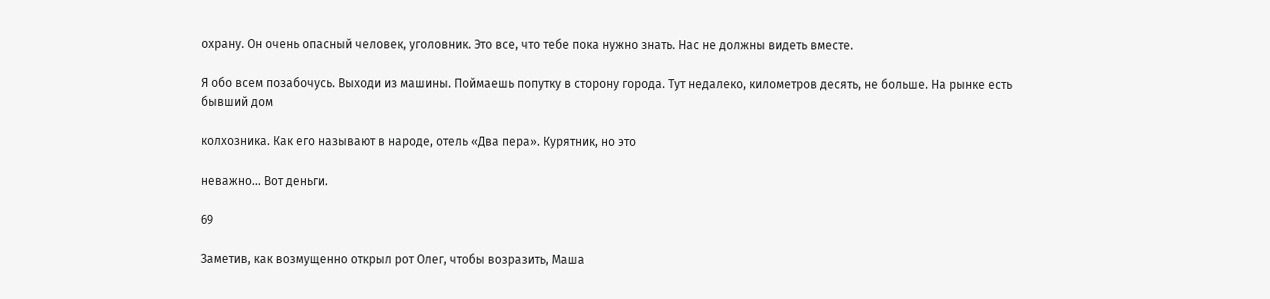охрану. Он очень опасный человек, уголовник. Это все, что тебе пока нужно знать. Нас не должны видеть вместе.

Я обо всем позабочусь. Выходи из машины. Поймаешь попутку в сторону города. Тут недалеко, километров десять, не больше. На рынке есть бывший дом

колхозника. Как его называют в народе, отель «Два пера». Курятник, но это

неважно… Вот деньги.

69

Заметив, как возмущенно открыл рот Олег, чтобы возразить, Маша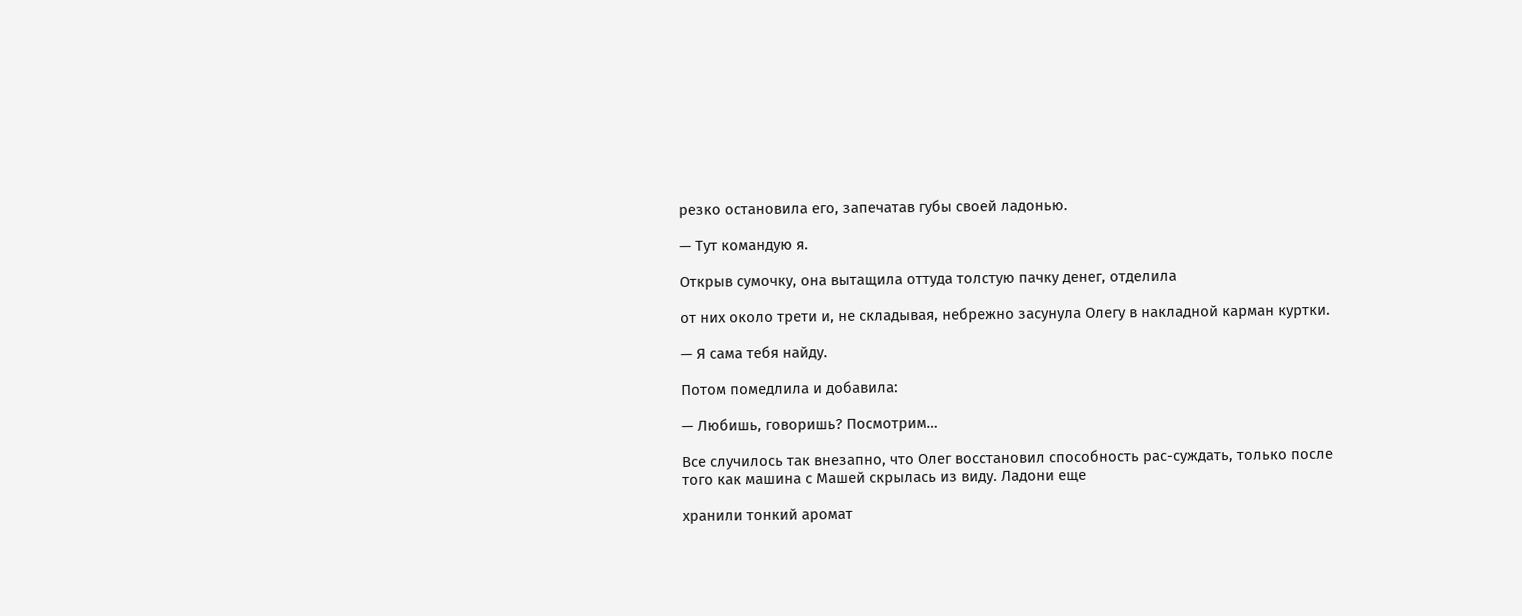резко остановила его, запечатав губы своей ладонью.

— Тут командую я.

Открыв сумочку, она вытащила оттуда толстую пачку денег, отделила

от них около трети и, не складывая, небрежно засунула Олегу в накладной карман куртки.

— Я сама тебя найду.

Потом помедлила и добавила:

— Любишь, говоришь? Посмотрим…

Все случилось так внезапно, что Олег восстановил способность рас-суждать, только после того как машина с Машей скрылась из виду. Ладони еще

хранили тонкий аромат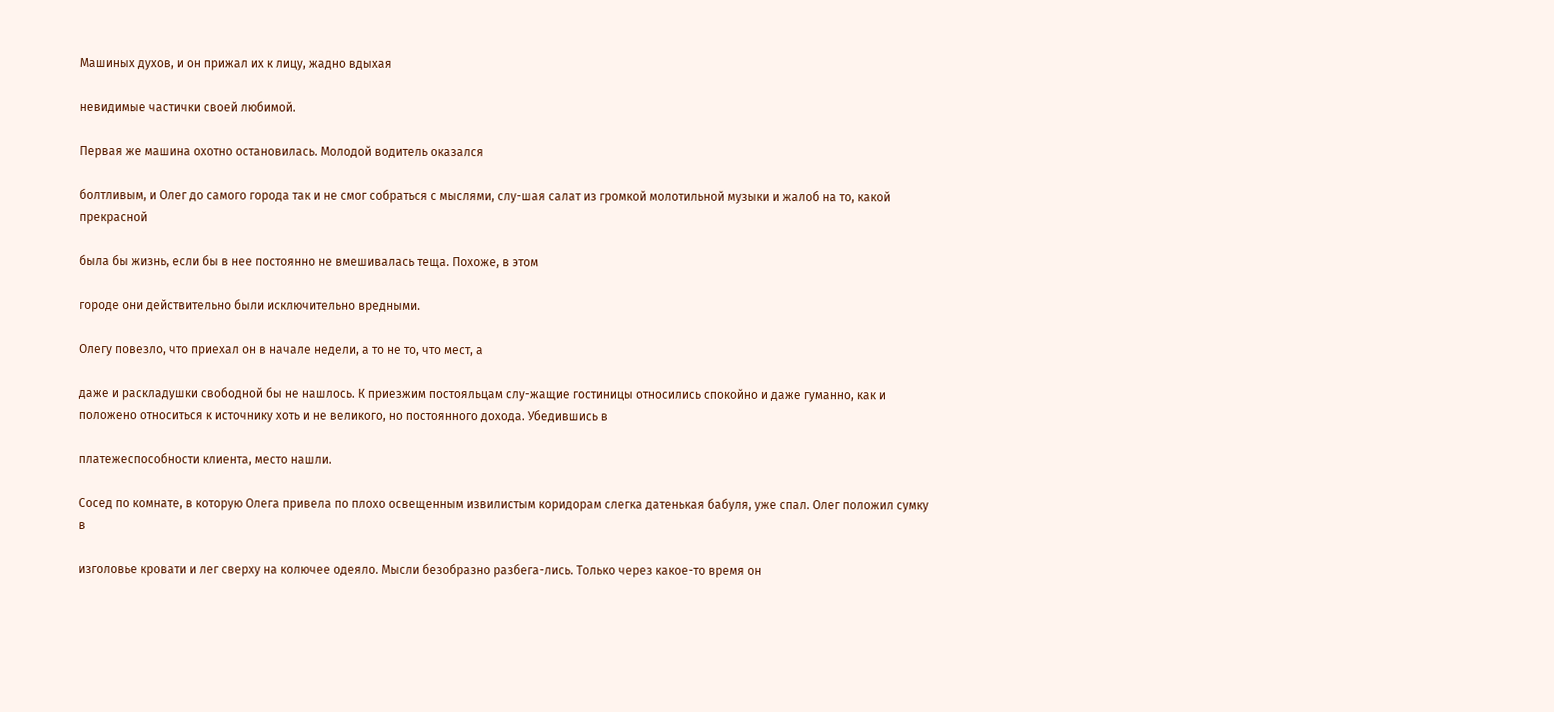Машиных духов, и он прижал их к лицу, жадно вдыхая

невидимые частички своей любимой.

Первая же машина охотно остановилась. Молодой водитель оказался

болтливым, и Олег до самого города так и не смог собраться с мыслями, слу-шая салат из громкой молотильной музыки и жалоб на то, какой прекрасной

была бы жизнь, если бы в нее постоянно не вмешивалась теща. Похоже, в этом

городе они действительно были исключительно вредными.

Олегу повезло, что приехал он в начале недели, а то не то, что мест, а

даже и раскладушки свободной бы не нашлось. К приезжим постояльцам слу-жащие гостиницы относились спокойно и даже гуманно, как и положено относиться к источнику хоть и не великого, но постоянного дохода. Убедившись в

платежеспособности клиента, место нашли.

Сосед по комнате, в которую Олега привела по плохо освещенным извилистым коридорам слегка датенькая бабуля, уже спал. Олег положил сумку в

изголовье кровати и лег сверху на колючее одеяло. Мысли безобразно разбега-лись. Только через какое-то время он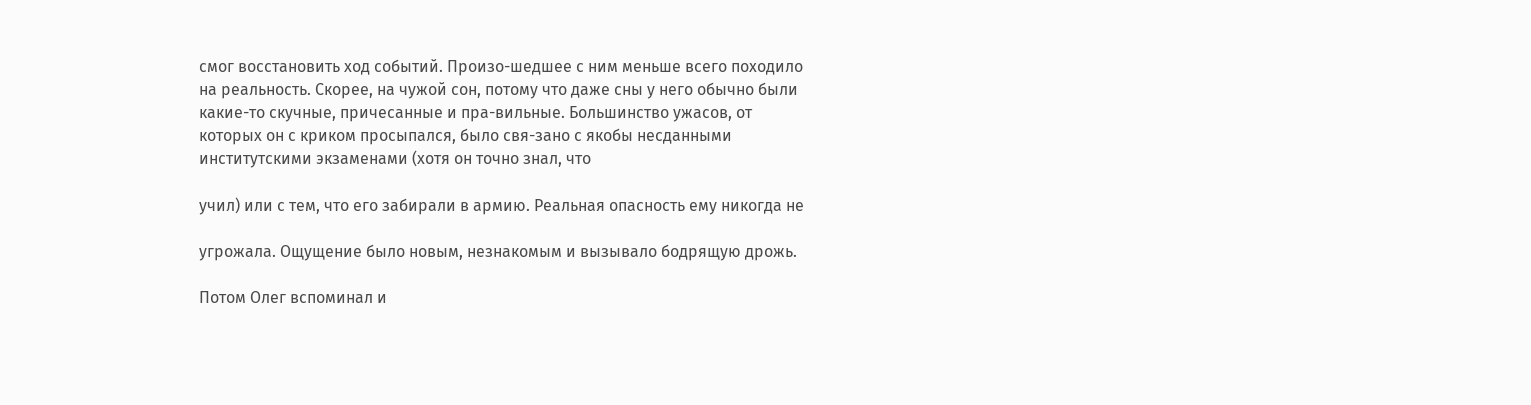смог восстановить ход событий. Произо-шедшее с ним меньше всего походило на реальность. Скорее, на чужой сон, потому что даже сны у него обычно были какие-то скучные, причесанные и пра-вильные. Большинство ужасов, от которых он с криком просыпался, было свя-зано с якобы несданными институтскими экзаменами (хотя он точно знал, что

учил) или с тем, что его забирали в армию. Реальная опасность ему никогда не

угрожала. Ощущение было новым, незнакомым и вызывало бодрящую дрожь.

Потом Олег вспоминал и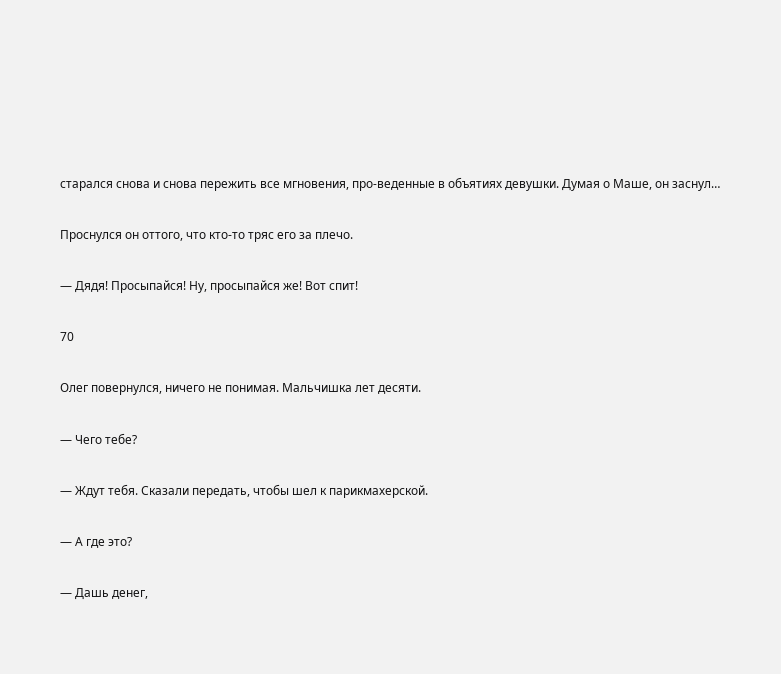старался снова и снова пережить все мгновения, про-веденные в объятиях девушки. Думая о Маше, он заснул…

Проснулся он оттого, что кто-то тряс его за плечо.

— Дядя! Просыпайся! Ну, просыпайся же! Вот спит!

70

Олег повернулся, ничего не понимая. Мальчишка лет десяти.

— Чего тебе?

— Ждут тебя. Сказали передать, чтобы шел к парикмахерской.

— А где это?

— Дашь денег,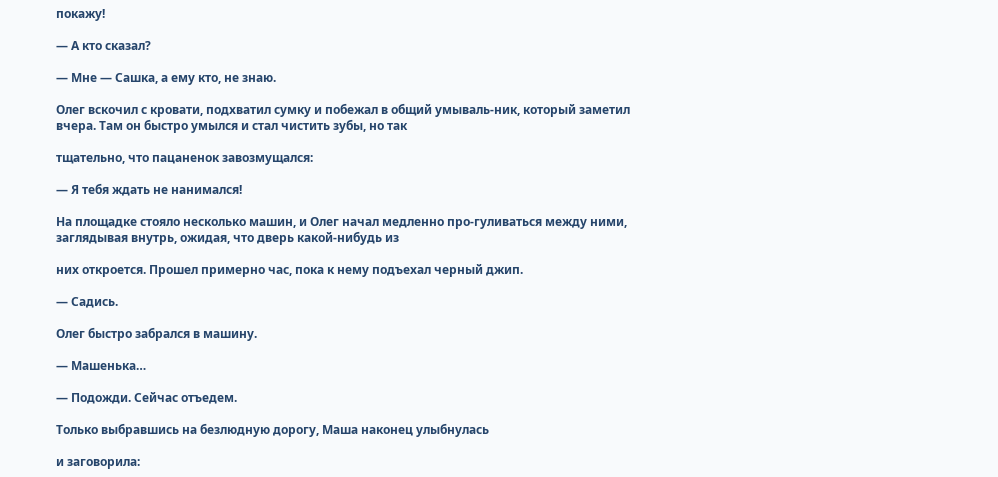покажу!

— А кто сказал?

— Мне — Сашка, а ему кто, не знаю.

Олег вскочил с кровати, подхватил сумку и побежал в общий умываль-ник, который заметил вчера. Там он быстро умылся и стал чистить зубы, но так

тщательно, что пацаненок завозмущался:

— Я тебя ждать не нанимался!

На площадке стояло несколько машин, и Олег начал медленно про-гуливаться между ними, заглядывая внутрь, ожидая, что дверь какой-нибудь из

них откроется. Прошел примерно час, пока к нему подъехал черный джип.

— Садись.

Олег быстро забрался в машину.

— Машенька…

— Подожди. Сейчас отъедем.

Только выбравшись на безлюдную дорогу, Маша наконец улыбнулась

и заговорила: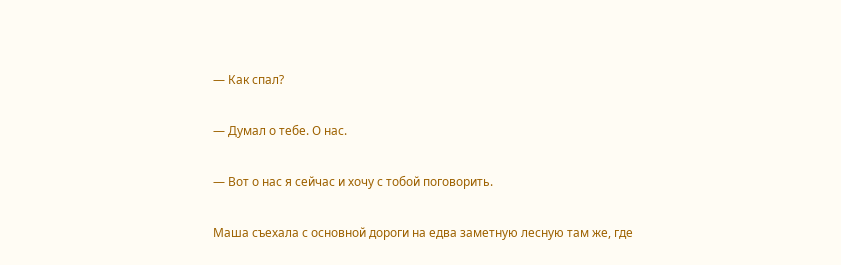— Как спал?

— Думал о тебе. О нас.

— Вот о нас я сейчас и хочу с тобой поговорить.

Маша съехала с основной дороги на едва заметную лесную там же, где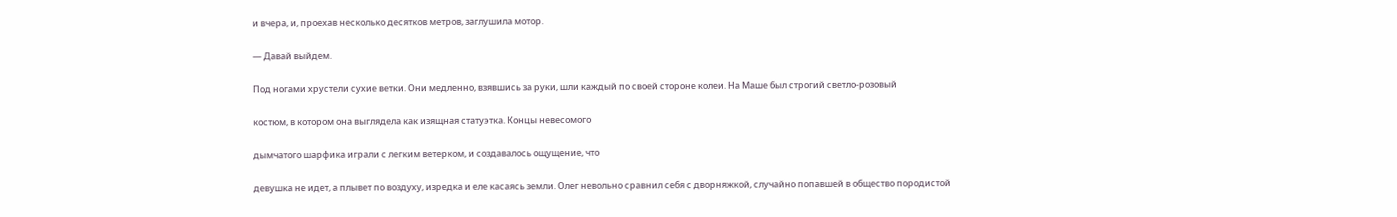и вчера, и, проехав несколько десятков метров, заглушила мотор.

— Давай выйдем.

Под ногами хрустели сухие ветки. Они медленно, взявшись за руки, шли каждый по своей стороне колеи. На Маше был строгий светло-розовый

костюм, в котором она выглядела как изящная статуэтка. Концы невесомого

дымчатого шарфика играли с легким ветерком, и создавалось ощущение, что

девушка не идет, а плывет по воздуху, изредка и еле касаясь земли. Олег невольно сравнил себя с дворняжкой, случайно попавшей в общество породистой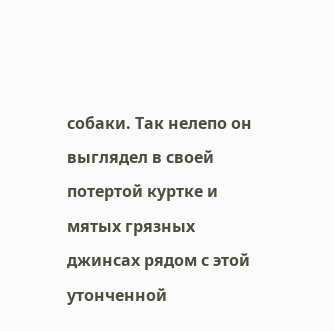собаки. Так нелепо он выглядел в своей потертой куртке и мятых грязных джинсах рядом с этой утонченной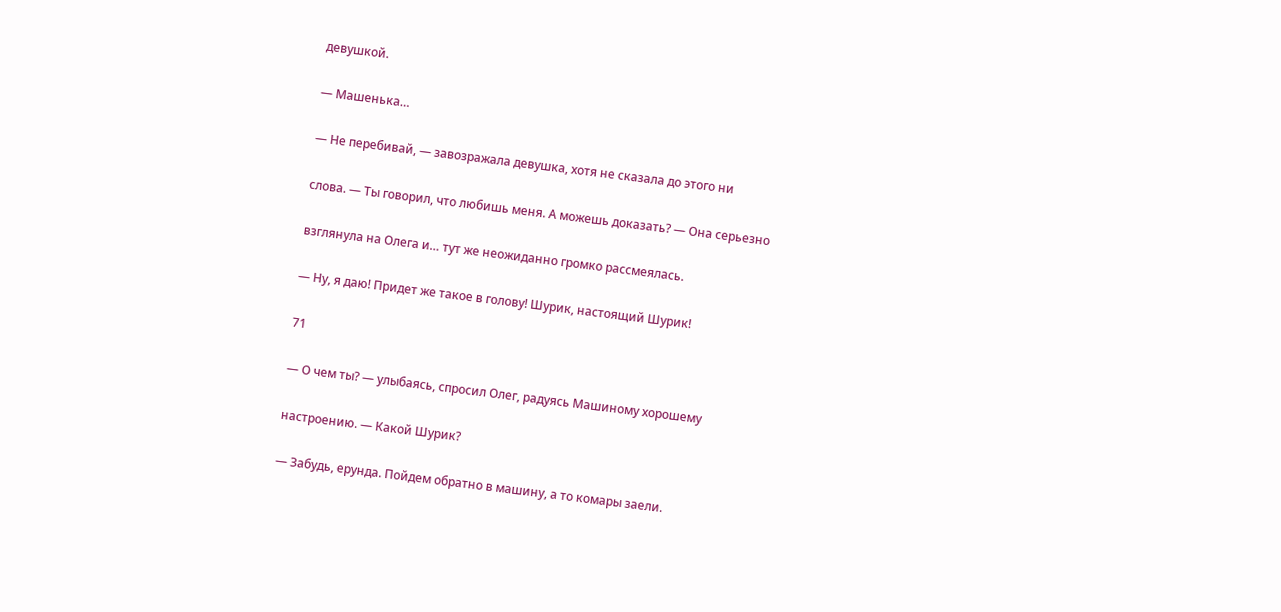девушкой.

— Машенька…

— Не перебивай, — завозражала девушка, хотя не сказала до этого ни

слова. — Ты говорил, что любишь меня. А можешь доказать? — Она серьезно

взглянула на Олега и… тут же неожиданно громко рассмеялась.

— Ну, я даю! Придет же такое в голову! Шурик, настоящий Шурик!

71

— О чем ты? — улыбаясь, спросил Олег, радуясь Машиному хорошему

настроению. — Какой Шурик?

— Забудь, ерунда. Пойдем обратно в машину, а то комары заели.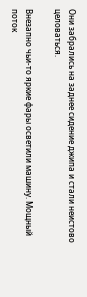Они забрались на заднее сидение джипа и стали неистово целоваться.

Внезапно чьи-то яркие фары осветили машину. Мощный поток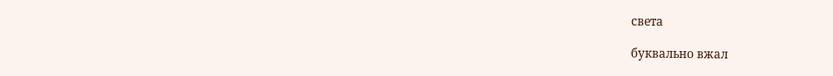света

буквально вжал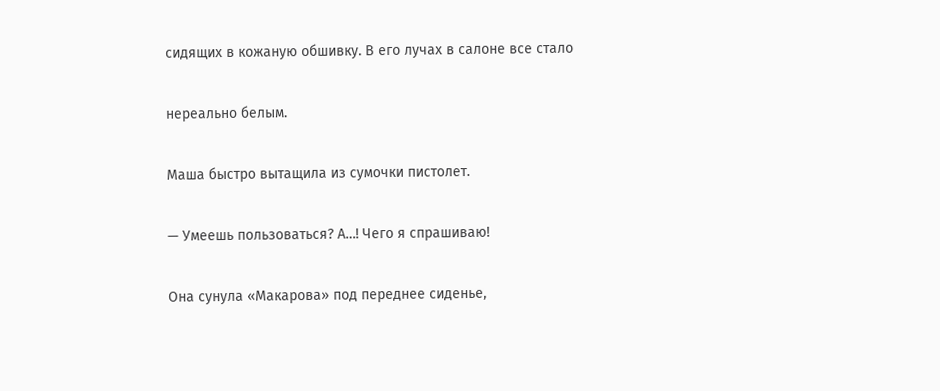сидящих в кожаную обшивку. В его лучах в салоне все стало

нереально белым.

Маша быстро вытащила из сумочки пистолет.

— Умеешь пользоваться? А…! Чего я спрашиваю!

Она сунула «Макарова» под переднее сиденье,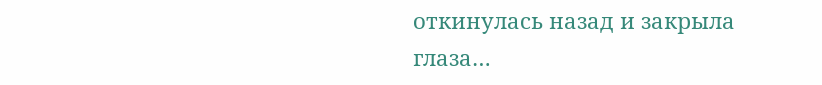откинулась назад и закрыла глаза…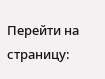Перейти на страницу: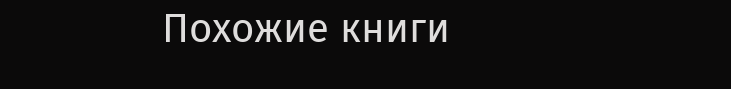Похожие книги